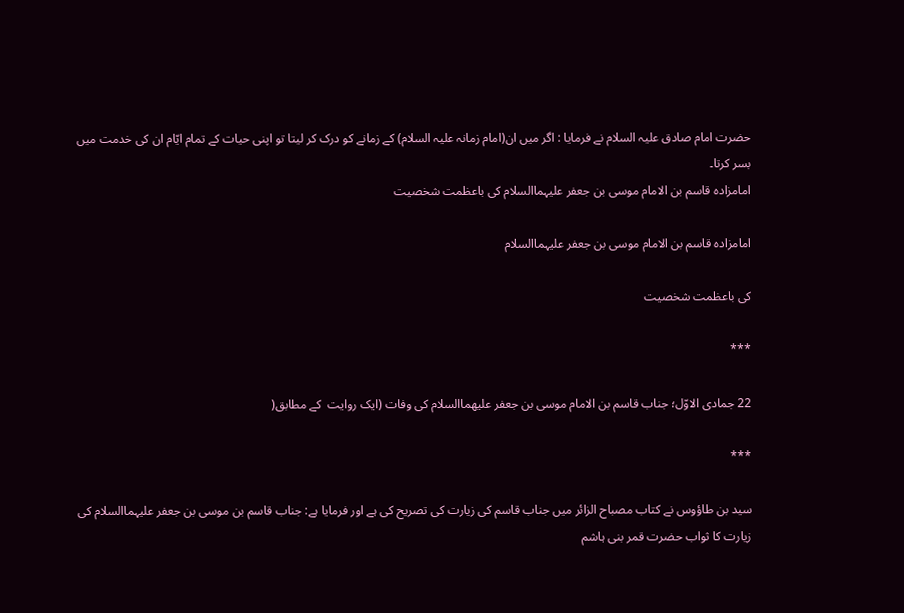حضرت امام صادق علیہ السلام نے فرمایا : اگر میں ان(امام زمانہ علیہ السلام) کے زمانے کو درک کر لیتا تو اپنی حیات کے تمام ایّام ان کی خدمت میں بسر کرتا۔
امامزادہ قاسم بن الامام موسی بن جعفر علیہماالسلام کی باعظمت شخصیت

امامزادہ قاسم بن الامام موسی بن جعفر علیہماالسلام

کی باعظمت شخصیت

***

22 جمادی الاوّل؛ جناب قاسم بن الامام موسی بن جعفر علیهماالسلام کی وفات (ایک روایت  کے مطابق(

***

سید بن طاؤوس نے کتاب مصباح الزائر میں جناب قاسم کی زیارت کی تصریح کی ہے اور فرمایا ہے: جناب قاسم بن موسی بن جعفر علیہماالسلام کی زیارت کا ثواب حضرت قمر بنی ہاشم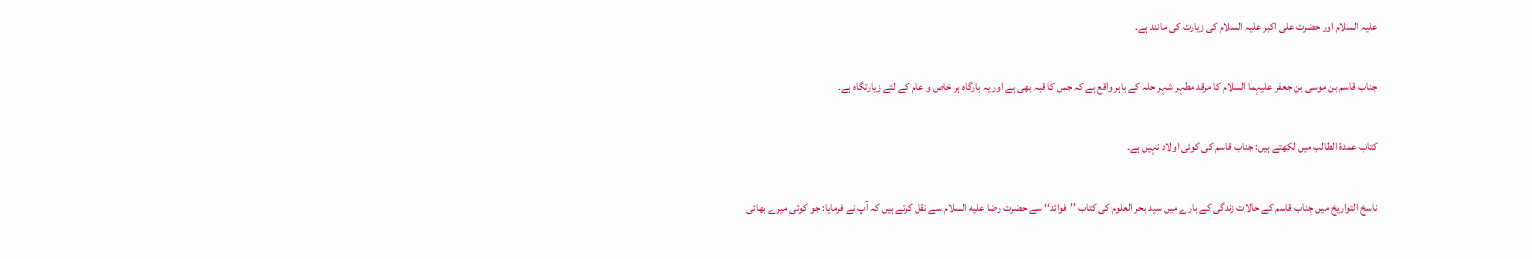علیہ السلام اور حضرت علی اکبر علیہ السلام کی زیارت کی مانند ہے۔

جناب قاسم بن موسی بن جعفر علیہما السلام کا مرقد مطہر شہر حلہ کے باہر واقع ہے کہ جس کا قبہ بھی ہے اور یہ بارگاہ ہر خاص و عام کے لئے زیارتگاہ ہے۔

کتاب عمدة الطالب میں لکھتے ہیں: جناب قاسم کی کوئی اولاد نہیں ہے۔

ناسخ التواریخ میں جناب قاسم کے حالات زندگی کے بارے میں سید بحر العلوم کی کتاب ’’فوائد‘‘ سے حضرت رضا علیه السلام سے نقل کرتے ہیں کہ آپ نے فرمایا: جو کوئی میرے بھائی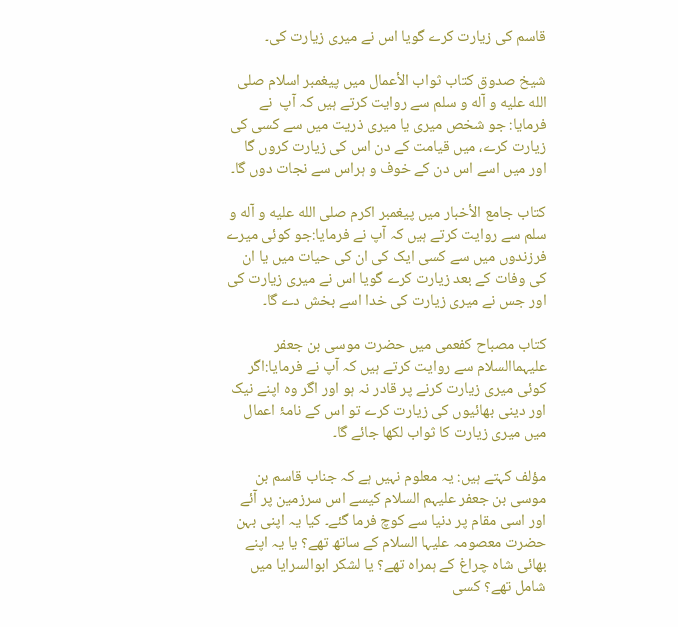قاسم کی زیارت کرے گویا اس نے میری زیارت کی۔

شیخ صدوق کتاب ثواب الأعمال میں پیغمبر اسلام صلی الله علیه و آله و سلم سے روایت کرتے ہیں کہ آپ  نے فرمایا: جو شخص میری یا میری ذریت میں سے کسی کی زیارت کرے، میں قیامت کے دن اس کی زیارت کروں گا اور میں اسے اس دن کے خوف و ہراس سے نجات دوں گا۔

کتاب جامع الأخبار میں پیغمبر اکرم صلی الله علیه و آله و سلم سے روایت کرتے ہیں کہ آپ نے فرمایا:جو کوئی میرے فرزندوں میں سے کسی ایک کی ان کی حیات میں یا ان کی وفات کے بعد زیارت کرے گویا اس نے میری زیارت کی اور جس نے میری زیارت کی خدا اسے بخش دے گا۔

کتاب مصباح کفعمی میں حضرت موسی بن جعفر علیہماالسلام سے روایت کرتے ہیں کہ آپ نے فرمایا:اگر کوئی میری زیارت کرنے پر قادر نہ ہو اور اگر وہ اپنے نیک اور دینی بھائیوں کی زیارت کرے تو اس کے نامۂ اعمال میں میری زیارت کا ثواب لکھا جائے گا۔

مؤلف کہتے ہیں: یہ معلوم نہیں ہے کہ جناب قاسم بن موسی بن جعفر علیہم السلام کیسے اس سرزمین پر آئے اور اسی مقام پر دنیا سے کوچ فرما گئے۔ کیا یہ اپنی بہن حضرت معصومہ علیہا السلام کے ساتھ تھے؟ یا یہ اپنے بھائی شاہ چراغ کے ہمراہ تھے؟ یا لشکر ابوالسرایا میں شامل تھے؟ کسی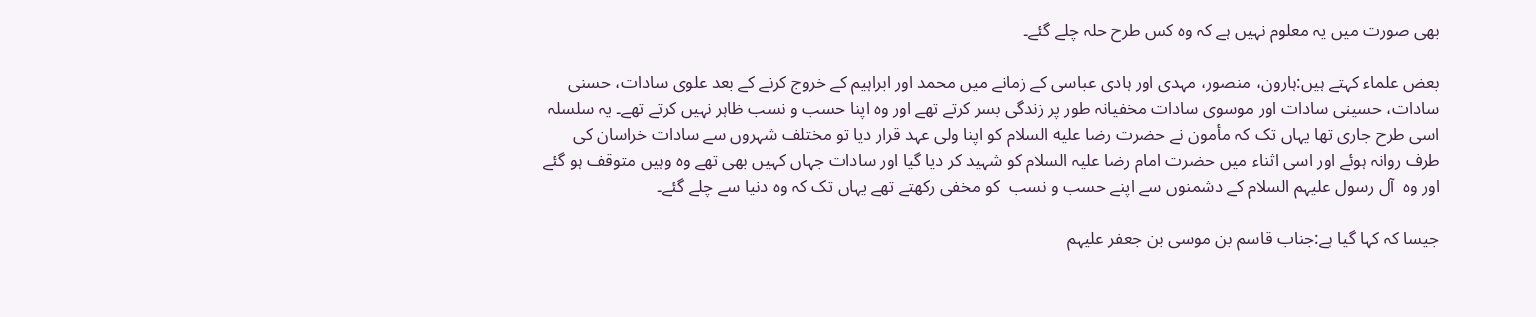بھی صورت میں یہ معلوم نہیں ہے کہ وہ کس طرح حلہ چلے گئے۔

بعض علماء کہتے ہیں:ہارون، منصور، مہدی اور ہادی عباسی کے زمانے میں محمد اور ابراہیم کے خروج کرنے کے بعد علوی سادات، حسنی سادات، حسینی سادات اور موسوی سادات مخفیانہ طور پر زندگی بسر کرتے تھے اور وہ اپنا حسب و نسب ظاہر نہیں کرتے تھے۔ یہ سلسلہ اسی طرح جاری تھا یہاں تک کہ مأمون نے حضرت رضا علیه السلام کو اپنا ولی عہد قرار دیا تو مختلف شہروں سے سادات خراسان کی طرف روانہ ہوئے اور اسی اثناء میں حضرت امام رضا علیہ السلام کو شہید کر دیا گیا اور سادات جہاں کہیں بھی تھے وہ وہیں متوقف ہو گئے اور وہ  آل رسول علیہم السلام کے دشمنوں سے اپنے حسب و نسب  کو مخفی رکھتے تھے یہاں تک کہ وہ دنیا سے چلے گئے۔

جیسا کہ کہا گیا ہے:جناب قاسم بن موسی بن جعفر علیہم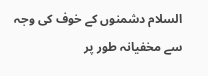السلام دشمنوں کے خوف کی وجہ سے مخفیانہ طور پر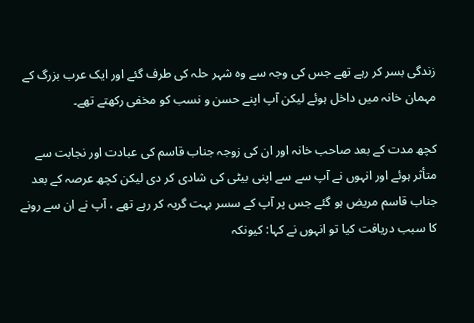زندگی بسر کر رہے تھے جس کی وجہ سے وہ شہر حلہ کی طرف گئے اور ایک عرب بزرگ کے مہمان خانہ میں داخل ہوئے لیکن آپ اپنے حسن و نسب کو مخفی رکھتے تھے۔

کچھ مدت کے بعد صاحب خانہ اور ان کی زوجہ جناب قاسم کی عبادت اور نجابت سے متأثر ہوئے اور انہوں نے آپ سے سے اپنی بیٹی کی شادی کر دی لیکن کچھ عرصہ کے بعد جناب قاسم مریض ہو گئے جس پر آپ کے سسر بہت گریہ کر رہے تھے ، آپ نے ان سے رونے کا سبب دریافت کیا تو انہوں نے کہا: کیونکہ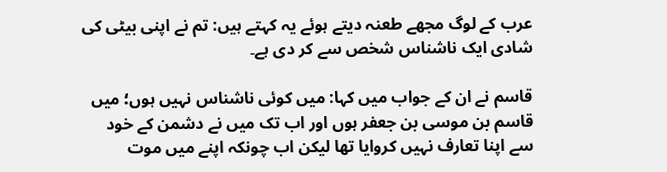عرب کے لوگ مجھے طعنہ دیتے ہوئے یہ کہتے ہیں: تم نے اپنی بیٹی کی شادی ایک ناشناس شخص سے کر دی ہے۔

قاسم نے ان کے جواب میں کہا: میں کوئی ناشناس نہیں ہوں؛ میں قاسم بن موسی بن جعفر ہوں اور اب تک میں نے دشمن کے خود سے اپنا تعارف نہیں کروایا تھا لیکن اب چونکہ اپنے میں موت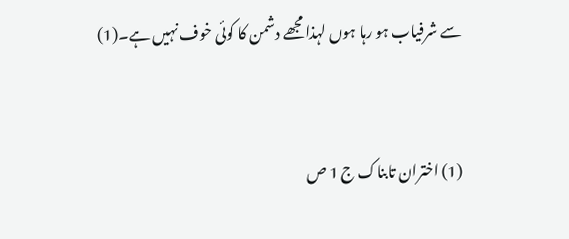سے شرفیاب ہو رہا ہوں لہذا مجھے دشمن کا کوئی خوف نہیں ہے۔(1)


(1) اختران تابناک ج 1 ص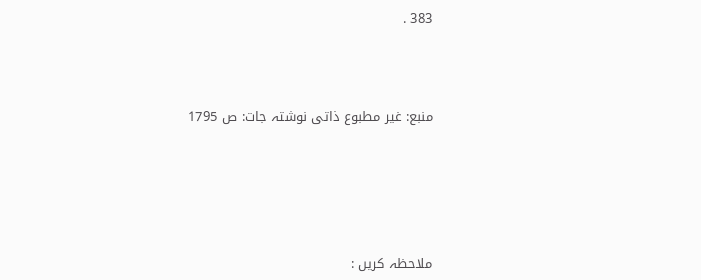383 .



منبع: غیر مطبوع ذاتی نوشتہ جات: ص 1795





ملاحظہ کریں :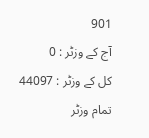901
آج کے وزٹر : 0
کل کے وزٹر : 44097
تمام وزٹر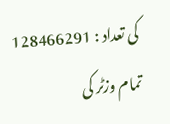کی تعداد : 128466291
تمام وزٹر کی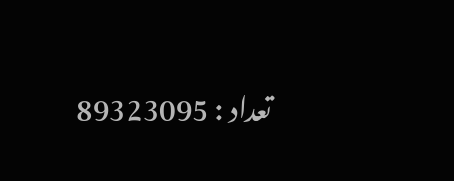تعداد : 89323095